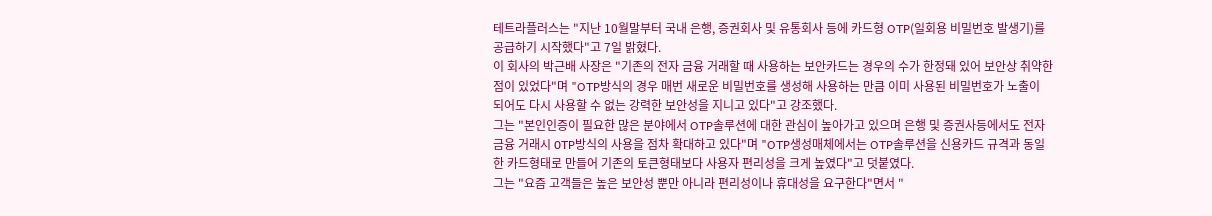테트라플러스는 "지난 10월말부터 국내 은행, 증권회사 및 유통회사 등에 카드형 OTP(일회용 비밀번호 발생기)를 공급하기 시작했다"고 7일 밝혔다.
이 회사의 박근배 사장은 "기존의 전자 금융 거래할 때 사용하는 보안카드는 경우의 수가 한정돼 있어 보안상 취약한 점이 있었다"며 "OTP방식의 경우 매번 새로운 비밀번호를 생성해 사용하는 만큼 이미 사용된 비밀번호가 노출이 되어도 다시 사용할 수 없는 강력한 보안성을 지니고 있다"고 강조했다.
그는 "본인인증이 필요한 많은 분야에서 OTP솔루션에 대한 관심이 높아가고 있으며 은행 및 증권사등에서도 전자 금융 거래시 0TP방식의 사용을 점차 확대하고 있다"며 "OTP생성매체에서는 OTP솔루션을 신용카드 규격과 동일한 카드형태로 만들어 기존의 토큰형태보다 사용자 편리성을 크게 높였다"고 덧붙였다.
그는 "요즘 고객들은 높은 보안성 뿐만 아니라 편리성이나 휴대성을 요구한다"면서 "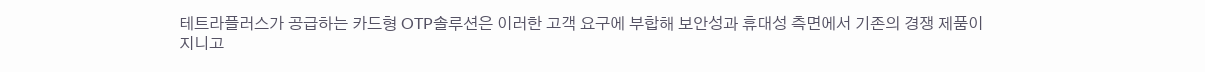테트라플러스가 공급하는 카드형 OTP솔루션은 이러한 고객 요구에 부합해 보안성과 휴대성 측면에서 기존의 경쟁 제품이 지니고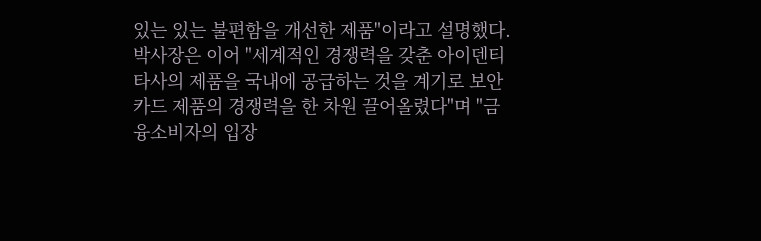있는 있는 불편함을 개선한 제품"이라고 설명했다.
박사장은 이어 "세계적인 경쟁력을 갖춘 아이덴티타사의 제품을 국내에 공급하는 것을 계기로 보안카드 제품의 경쟁력을 한 차원 끌어올렸다"며 "금융소비자의 입장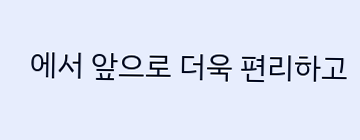에서 앞으로 더욱 편리하고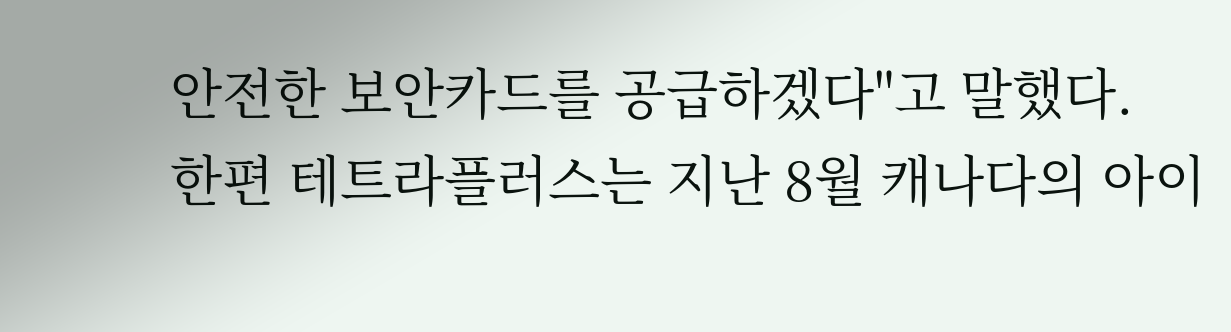안전한 보안카드를 공급하겠다"고 말했다.
한편 테트라플러스는 지난 8월 캐나다의 아이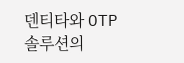덴티타와 OTP 솔루션의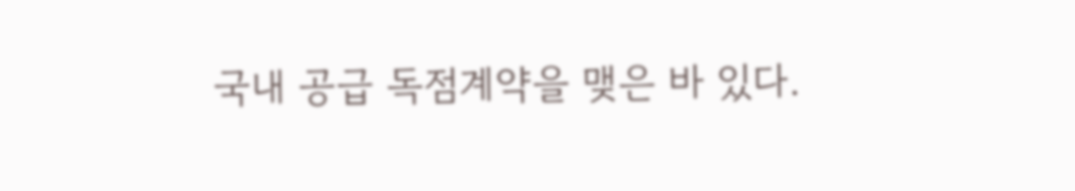국내 공급 독점계약을 맺은 바 있다.